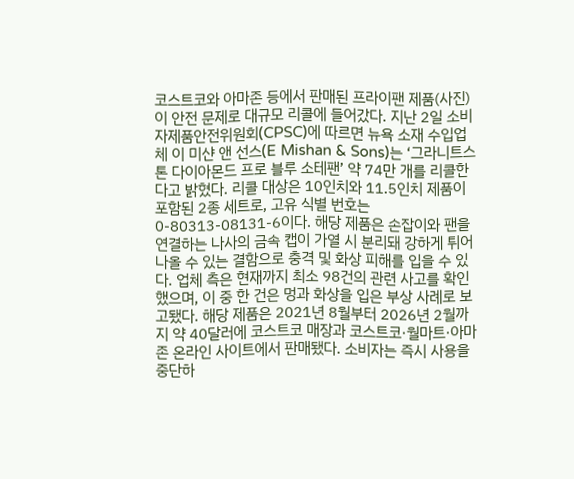코스트코와 아마존 등에서 판매된 프라이팬 제품(사진)이 안전 문제로 대규모 리콜에 들어갔다. 지난 2일 소비자제품안전위원회(CPSC)에 따르면 뉴욕 소재 수입업체 이 미샨 앤 선스(E Mishan & Sons)는 ‘그라니트스톤 다이아몬드 프로 블루 소테팬’ 약 74만 개를 리콜한다고 밝혔다. 리콜 대상은 10인치와 11.5인치 제품이 포함된 2종 세트로, 고유 식별 번호는 0-80313-08131-6이다. 해당 제품은 손잡이와 팬을 연결하는 나사의 금속 캡이 가열 시 분리돼 강하게 튀어나올 수 있는 결함으로 충격 및 화상 피해를 입을 수 있다. 업체 측은 현재까지 최소 98건의 관련 사고를 확인했으며, 이 중 한 건은 멍과 화상을 입은 부상 사례로 보고됐다. 해당 제품은 2021년 8월부터 2026년 2월까지 약 40달러에 코스트코 매장과 코스트코·월마트·아마존 온라인 사이트에서 판매됐다. 소비자는 즉시 사용을 중단하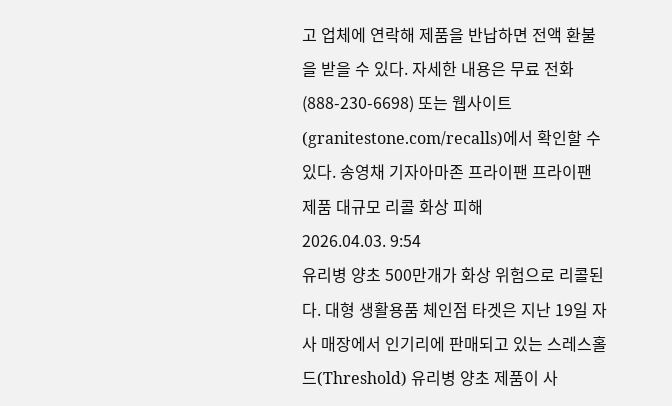고 업체에 연락해 제품을 반납하면 전액 환불을 받을 수 있다. 자세한 내용은 무료 전화(888-230-6698) 또는 웹사이트(granitestone.com/recalls)에서 확인할 수 있다. 송영채 기자아마존 프라이팬 프라이팬 제품 대규모 리콜 화상 피해
2026.04.03. 9:54
유리병 양초 500만개가 화상 위험으로 리콜된다. 대형 생활용품 체인점 타겟은 지난 19일 자사 매장에서 인기리에 판매되고 있는 스레스홀드(Threshold) 유리병 양초 제품이 사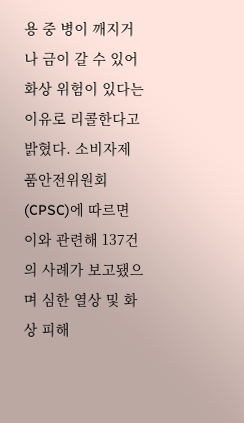용 중 병이 깨지거나 금이 갈 수 있어 화상 위험이 있다는 이유로 리콜한다고 밝혔다. 소비자제품안전위원회(CPSC)에 따르면 이와 관련해 137건의 사례가 보고됐으며 심한 열상 및 화상 피해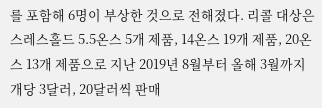를 포함해 6명이 부상한 것으로 전해졌다. 리콜 대상은 스레스홀드 5.5온스 5개 제품, 14온스 19개 제품, 20온스 13개 제품으로 지난 2019년 8월부터 올해 3월까지 개당 3달러, 20달러씩 판매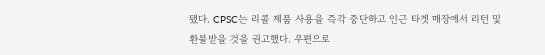됐다. CPSC는 리콜 제품 사용을 즉각 중단하고 인근 타겟 매장에서 리턴 및 환불받을 것을 권고했다. 우편으로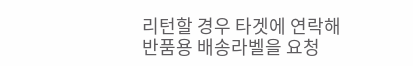리턴할 경우 타겟에 연락해 반품용 배송라벨을 요청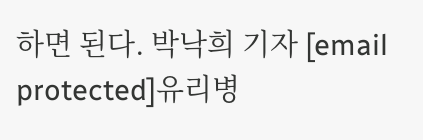하면 된다. 박낙희 기자 [email protected]유리병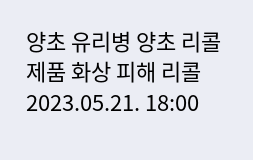양초 유리병 양초 리콜 제품 화상 피해 리콜
2023.05.21. 18:00